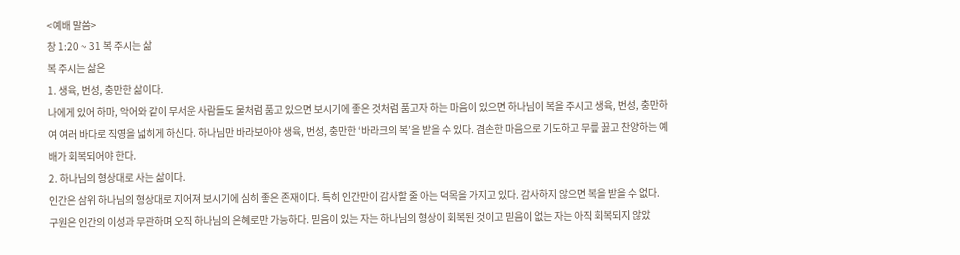<예배 말씀>
창 1:20 ~ 31 복 주시는 삶
복 주시는 삶은
1. 생육, 번성, 충만한 삶이다.
나에게 있어 하마, 악어와 같이 무서운 사람들도 물처럼 품고 있으면 보시기에 좋은 것처럼 품고자 하는 마음이 있으면 하나님이 복을 주시고 생육, 번성, 충만하여 여러 바다로 직영을 넓히게 하신다. 하나님만 바라보아야 생육, 번성, 충만한 ‘바라크의 복’을 받을 수 있다. 겸손한 마음으로 기도하고 무릎 꿇고 찬양하는 예배가 회복되어야 한다.
2. 하나님의 형상대로 사는 삶이다.
인간은 삼위 하나님의 형상대로 지어져 보시기에 심히 좋은 존재이다. 특히 인간만이 감사할 줄 아는 덕목을 가지고 있다. 감사하지 않으면 복을 받을 수 없다.
구원은 인간의 이성과 무관하며 오직 하나님의 은혜로만 가능하다. 믿음이 있는 자는 하나님의 형상이 회복된 것이고 믿음이 없는 자는 아직 회복되지 않았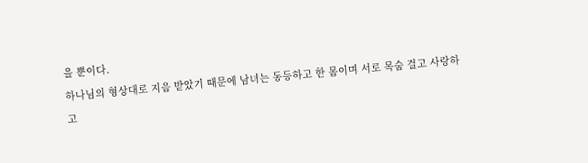을 뿐이다.
하나님의 형상대로 지음 받았기 때문에 남녀는 동등하고 한 몸이며 서로 목숨 걸고 사랑하고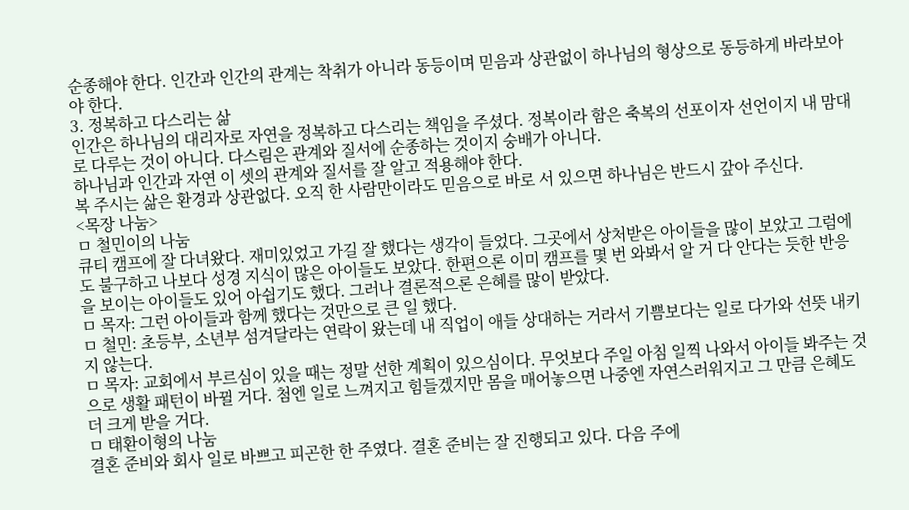순종해야 한다. 인간과 인간의 관계는 착취가 아니라 동등이며 믿음과 상관없이 하나님의 형상으로 동등하게 바라보아야 한다.
3. 정복하고 다스리는 삶
인간은 하나님의 대리자로 자연을 정복하고 다스리는 책임을 주셨다. 정복이라 함은 축복의 선포이자 선언이지 내 맘대로 다루는 것이 아니다. 다스림은 관계와 질서에 순종하는 것이지 숭배가 아니다.
하나님과 인간과 자연 이 셋의 관계와 질서를 잘 알고 적용해야 한다.
복 주시는 삶은 환경과 상관없다. 오직 한 사람만이라도 믿음으로 바로 서 있으면 하나님은 반드시 갚아 주신다.
<목장 나눔>
ㅁ 철민이의 나눔
큐티 캠프에 잘 다녀왔다. 재미있었고 가길 잘 했다는 생각이 들었다. 그곳에서 상처받은 아이들을 많이 보았고 그럼에도 불구하고 나보다 성경 지식이 많은 아이들도 보았다. 한편으론 이미 캠프를 몇 번 와봐서 알 거 다 안다는 듯한 반응을 보이는 아이들도 있어 아쉽기도 했다. 그러나 결론적으론 은혜를 많이 받았다.
ㅁ 목자: 그런 아이들과 함께 했다는 것만으로 큰 일 했다.
ㅁ 철민: 초등부, 소년부 섬겨달라는 연락이 왔는데 내 직업이 애들 상대하는 거라서 기쁨보다는 일로 다가와 선뜻 내키지 않는다.
ㅁ 목자: 교회에서 부르심이 있을 때는 정말 선한 계획이 있으심이다. 무엇보다 주일 아침 일찍 나와서 아이들 봐주는 것으로 생활 패턴이 바뀔 거다. 첨엔 일로 느껴지고 힘들겠지만 몸을 매어놓으면 나중엔 자연스러워지고 그 만큼 은혜도 더 크게 받을 거다.
ㅁ 태환이형의 나눔
결혼 준비와 회사 일로 바쁘고 피곤한 한 주였다. 결혼 준비는 잘 진행되고 있다. 다음 주에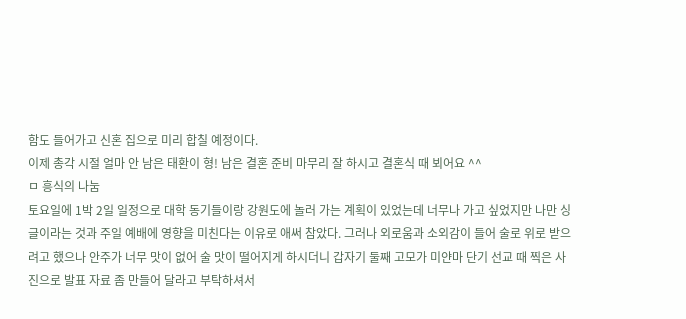함도 들어가고 신혼 집으로 미리 합칠 예정이다.
이제 총각 시절 얼마 안 남은 태환이 형! 남은 결혼 준비 마무리 잘 하시고 결혼식 때 뵈어요 ^^
ㅁ 흥식의 나눔
토요일에 1박 2일 일정으로 대학 동기들이랑 강원도에 놀러 가는 계획이 있었는데 너무나 가고 싶었지만 나만 싱글이라는 것과 주일 예배에 영향을 미친다는 이유로 애써 참았다. 그러나 외로움과 소외감이 들어 술로 위로 받으려고 했으나 안주가 너무 맛이 없어 술 맛이 떨어지게 하시더니 갑자기 둘째 고모가 미얀마 단기 선교 때 찍은 사진으로 발표 자료 좀 만들어 달라고 부탁하셔서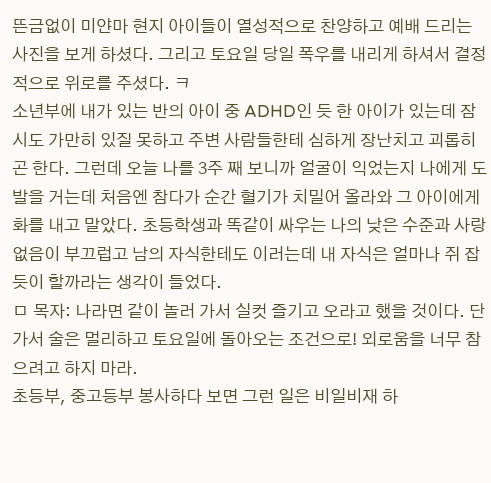뜬금없이 미얀마 현지 아이들이 열성적으로 찬양하고 예배 드리는 사진을 보게 하셨다. 그리고 토요일 당일 폭우를 내리게 하셔서 결정적으로 위로를 주셨다. ㅋ
소년부에 내가 있는 반의 아이 중 ADHD인 듯 한 아이가 있는데 잠시도 가만히 있질 못하고 주변 사람들한테 심하게 장난치고 괴롭히곤 한다. 그런데 오늘 나를 3주 째 보니까 얼굴이 익었는지 나에게 도발을 거는데 처음엔 참다가 순간 혈기가 치밀어 올라와 그 아이에게 화를 내고 말았다. 초등학생과 똑같이 싸우는 나의 낮은 수준과 사랑 없음이 부끄럽고 남의 자식한테도 이러는데 내 자식은 얼마나 쥐 잡듯이 할까라는 생각이 들었다.
ㅁ 목자: 나라면 같이 놀러 가서 실컷 즐기고 오라고 했을 것이다. 단 가서 술은 멀리하고 토요일에 돌아오는 조건으로! 외로움을 너무 참으려고 하지 마라.
초등부, 중고등부 봉사하다 보면 그런 일은 비일비재 하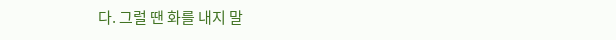다. 그럴 땐 화를 내지 말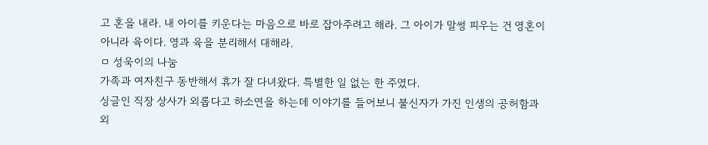고 혼을 내라. 내 아이를 키운다는 마음으로 바로 잡아주려고 해라. 그 아이가 말썽 피우는 건 영혼이 아니라 육이다. 영과 육을 분리해서 대해라.
ㅁ 성욱이의 나눔
가족과 여자친구 동반해서 휴가 잘 다녀왔다. 특별한 일 없는 한 주였다.
싱글인 직장 상사가 외롭다고 하소연을 하는데 이야기를 들어보니 불신자가 가진 인생의 공허함과 외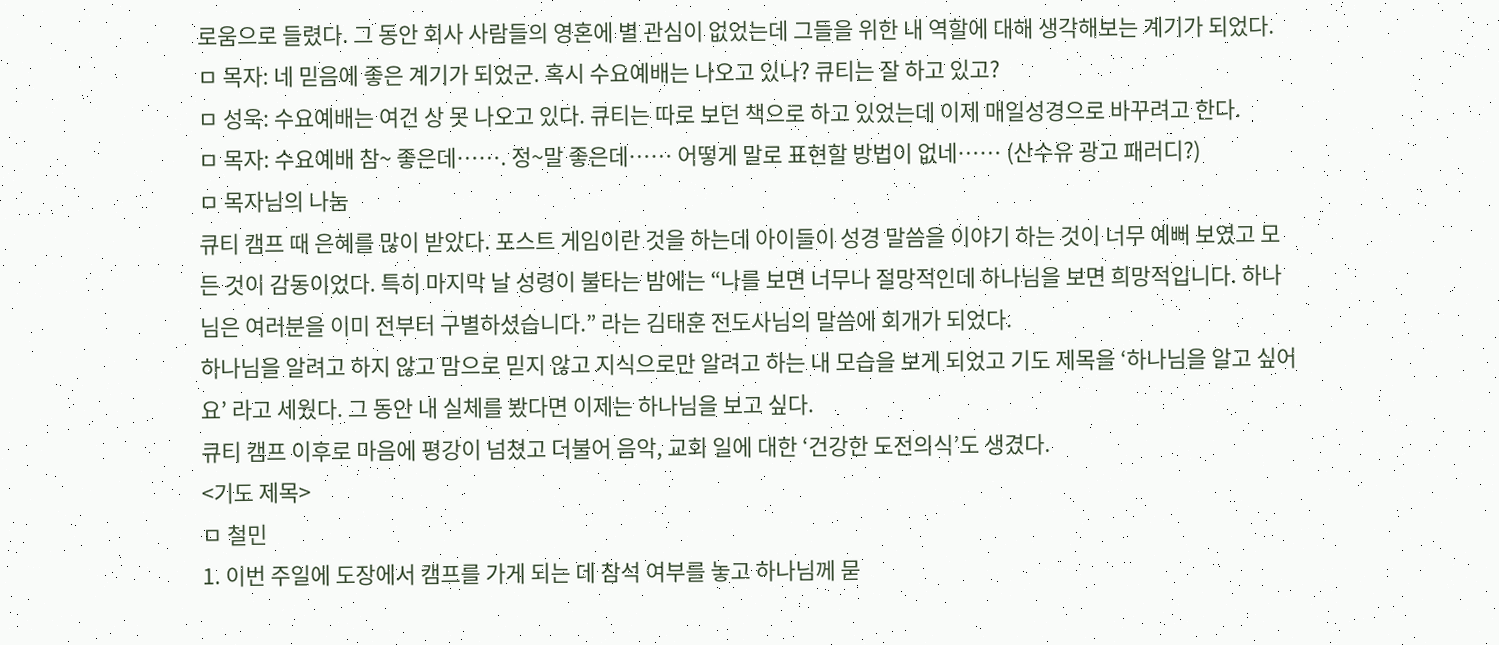로움으로 들렸다. 그 동안 회사 사람들의 영혼에 별 관심이 없었는데 그들을 위한 내 역할에 대해 생각해보는 계기가 되었다.
ㅁ 목자: 네 믿음에 좋은 계기가 되었군. 혹시 수요예배는 나오고 있나? 큐티는 잘 하고 있고?
ㅁ 성욱: 수요예배는 여건 상 못 나오고 있다. 큐티는 따로 보던 책으로 하고 있었는데 이제 매일성경으로 바꾸려고 한다.
ㅁ 목자: 수요예배 참~ 좋은데……. 정~말 좋은데…… 어떻게 말로 표현할 방법이 없네…… (산수유 광고 패러디?)
ㅁ 목자님의 나눔
큐티 캠프 때 은혜를 많이 받았다. 포스트 게임이란 것을 하는데 아이들이 성경 말씀을 이야기 하는 것이 너무 예뻐 보였고 모든 것이 감동이었다. 특히 마지막 날 성령이 불타는 밤에는 “나를 보면 너무나 절망적인데 하나님을 보면 희망적입니다. 하나님은 여러분을 이미 전부터 구별하셨습니다.” 라는 김태훈 전도사님의 말씀에 회개가 되었다.
하나님을 알려고 하지 않고 맘으로 믿지 않고 지식으로만 알려고 하는 내 모습을 보게 되었고 기도 제목을 ‘하나님을 알고 싶어요’ 라고 세웠다. 그 동안 내 실체를 봤다면 이제는 하나님을 보고 싶다.
큐티 캠프 이후로 마음에 평강이 넘쳤고 더불어 음악, 교회 일에 대한 ‘건강한 도전의식’도 생겼다.
<기도 제목>
ㅁ 철민
1. 이번 주일에 도장에서 캠프를 가게 되는 데 참석 여부를 놓고 하나님께 묻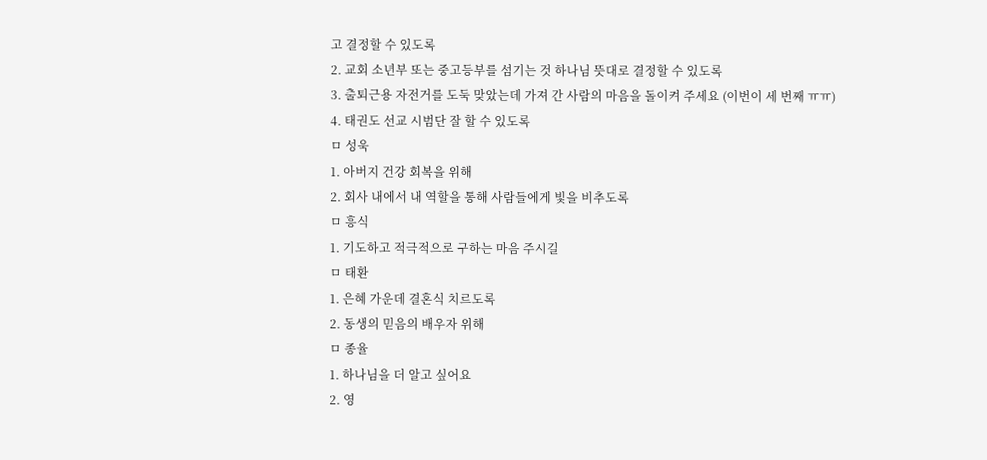고 결정할 수 있도록
2. 교회 소년부 또는 중고등부를 섬기는 것 하나님 뜻대로 결정할 수 있도록
3. 출퇴근용 자전거를 도둑 맞았는데 가져 간 사람의 마음을 돌이켜 주세요 (이번이 세 번째 ㅠㅠ)
4. 태권도 선교 시범단 잘 할 수 있도록
ㅁ 성욱
1. 아버지 건강 회복을 위해
2. 회사 내에서 내 역할을 통해 사람들에게 빛을 비추도록
ㅁ 흥식
1. 기도하고 적극적으로 구하는 마음 주시길
ㅁ 태환
1. 은혜 가운데 결혼식 치르도록
2. 동생의 믿음의 배우자 위해
ㅁ 종율
1. 하나님을 더 알고 싶어요
2. 영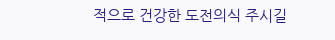적으로 건강한 도전의식 주시길